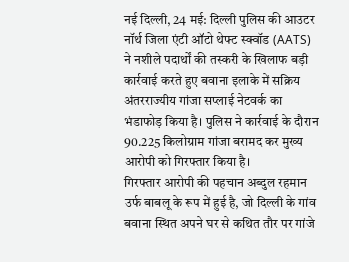नई दिल्ली, 24 मई: दिल्ली पुलिस की आउटर नॉर्थ जिला एंटी ऑटो थेफ्ट स्क्वॉड (AATS) ने नशीले पदार्थों की तस्करी के खिलाफ बड़ी कार्रवाई करते हुए बवाना इलाके में सक्रिय अंतरराज्यीय गांजा सप्लाई नेटवर्क का भंडाफोड़ किया है। पुलिस ने कार्रवाई के दौरान 90.225 किलोग्राम गांजा बरामद कर मुख्य आरोपी को गिरफ्तार किया है।
गिरफ्तार आरोपी की पहचान अब्दुल रहमान उर्फ बाबलू के रूप में हुई है, जो दिल्ली के गांव बवाना स्थित अपने घर से कथित तौर पर गांजे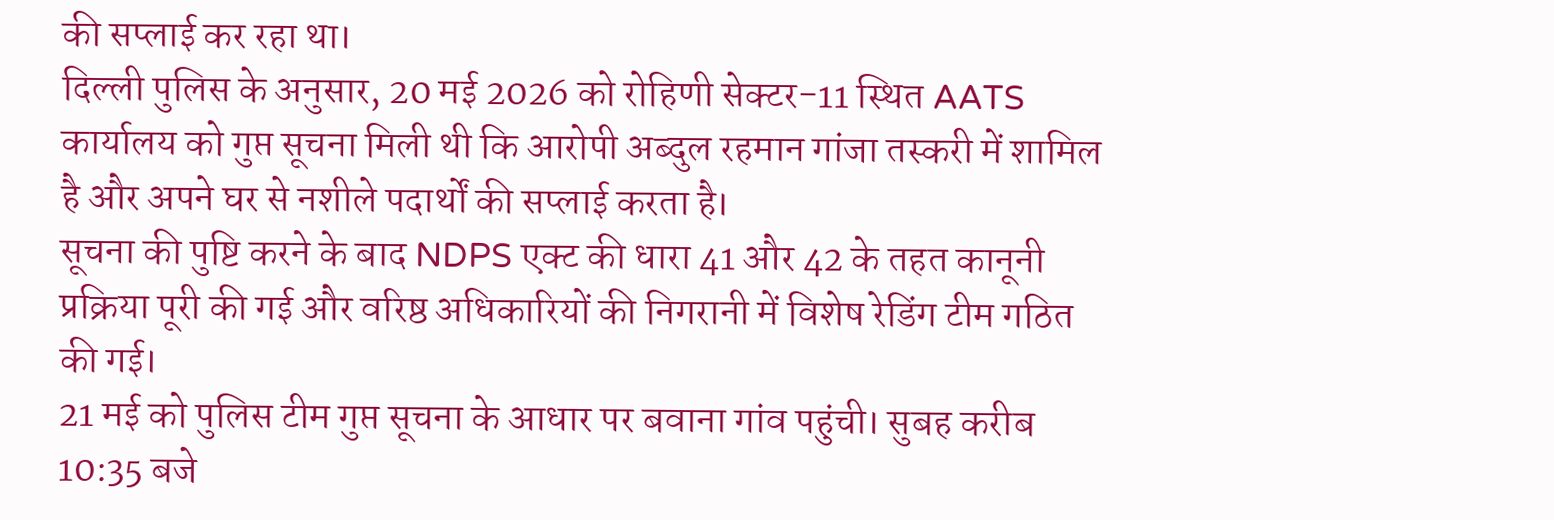की सप्लाई कर रहा था।
दिल्ली पुलिस के अनुसार, 20 मई 2026 को रोहिणी सेक्टर-11 स्थित AATS कार्यालय को गुप्त सूचना मिली थी कि आरोपी अब्दुल रहमान गांजा तस्करी में शामिल है और अपने घर से नशीले पदार्थों की सप्लाई करता है।
सूचना की पुष्टि करने के बाद NDPS एक्ट की धारा 41 और 42 के तहत कानूनी प्रक्रिया पूरी की गई और वरिष्ठ अधिकारियों की निगरानी में विशेष रेडिंग टीम गठित की गई।
21 मई को पुलिस टीम गुप्त सूचना के आधार पर बवाना गांव पहुंची। सुबह करीब 10:35 बजे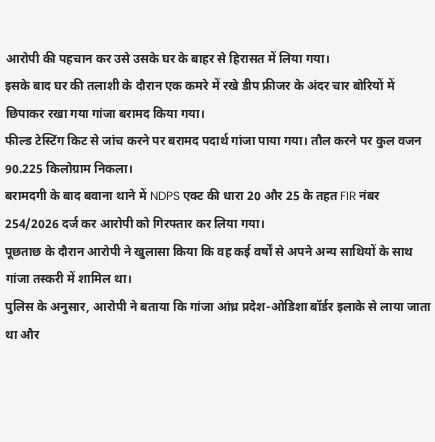आरोपी की पहचान कर उसे उसके घर के बाहर से हिरासत में लिया गया।
इसके बाद घर की तलाशी के दौरान एक कमरे में रखे डीप फ्रीजर के अंदर चार बोरियों में छिपाकर रखा गया गांजा बरामद किया गया।
फील्ड टेस्टिंग किट से जांच करने पर बरामद पदार्थ गांजा पाया गया। तौल करने पर कुल वजन 90.225 किलोग्राम निकला।
बरामदगी के बाद बवाना थाने में NDPS एक्ट की धारा 20 और 25 के तहत FIR नंबर 254/2026 दर्ज कर आरोपी को गिरफ्तार कर लिया गया।
पूछताछ के दौरान आरोपी ने खुलासा किया कि वह कई वर्षों से अपने अन्य साथियों के साथ गांजा तस्करी में शामिल था।
पुलिस के अनुसार, आरोपी ने बताया कि गांजा आंध्र प्रदेश-ओडिशा बॉर्डर इलाके से लाया जाता था और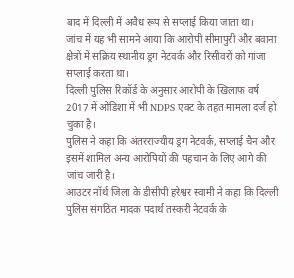बाद में दिल्ली में अवैध रूप से सप्लाई किया जाता था।
जांच में यह भी सामने आया कि आरोपी सीमापुरी और बवाना क्षेत्रों में सक्रिय स्थानीय ड्रग नेटवर्क और रिसीवरों को गांजा सप्लाई करता था।
दिल्ली पुलिस रिकॉर्ड के अनुसार आरोपी के खिलाफ वर्ष 2017 में ओडिशा में भी NDPS एक्ट के तहत मामला दर्ज हो चुका है।
पुलिस ने कहा कि अंतरराज्यीय ड्रग नेटवर्क, सप्लाई चैन और इसमें शामिल अन्य आरोपियों की पहचान के लिए आगे की जांच जारी है।
आउटर नॉर्थ जिला के डीसीपी हरेश्वर स्वामी ने कहा कि दिल्ली पुलिस संगठित मादक पदार्थ तस्करी नेटवर्क के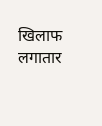खिलाफ लगातार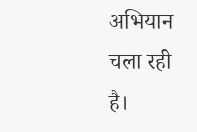अभियान चला रही है।